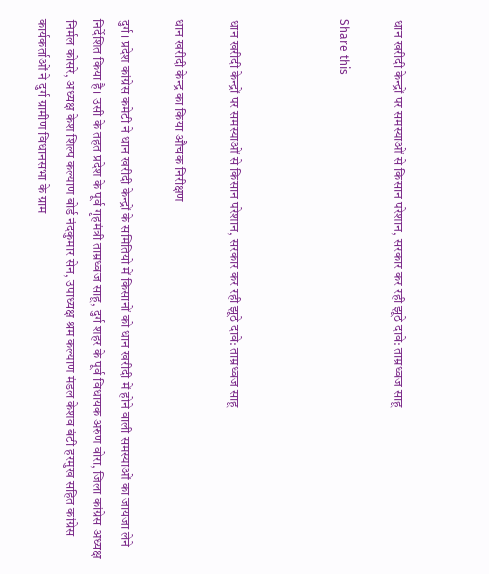धान खरीदी केन्द्रों पर समस्याओं से किसान परेशान, सरकार कर रही झूठे दावे: ताम्रध्वज साहू

Share this



धान खरीदी केन्द्रों पर समस्याओं से किसान परेशान, सरकार कर रही झूठे दावे: ताम्रध्वज साहू

धान खरीदी केन्द्र का किया औचक निरीक्षण

दुर्ग। प्रदेश कांग्रेस कमेटी ने धान खरीदी केन्द्रों के समितियो में किसानों को धान खरीदी में होने वाली समस्याओं का जायजा लेने निर्देशित किया है। उसी के तहत प्रदेश के पूर्व गृहमंत्री ताम्रध्वज साहू, दुर्ग शहर के पूर्व विधायक अरुण वोरा, जिला कांग्रेस अध्यक्ष निर्मल कोसरे, अध्यक्ष केश शिल्प कल्याण बोर्ड नंदकुमार सेन, उपाध्यक्ष श्रम कल्याण मंडल केशव बंटी हरमुख सहित कांग्रेस कार्यकर्ताओं ने दुर्ग ग्रामीण विधानसभा के ग्राम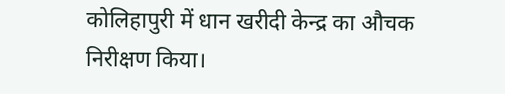कोलिहापुरी में धान खरीदी केन्द्र का औचक निरीक्षण किया।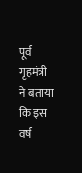पूर्व गृहमंत्री ने बताया कि इस वर्ष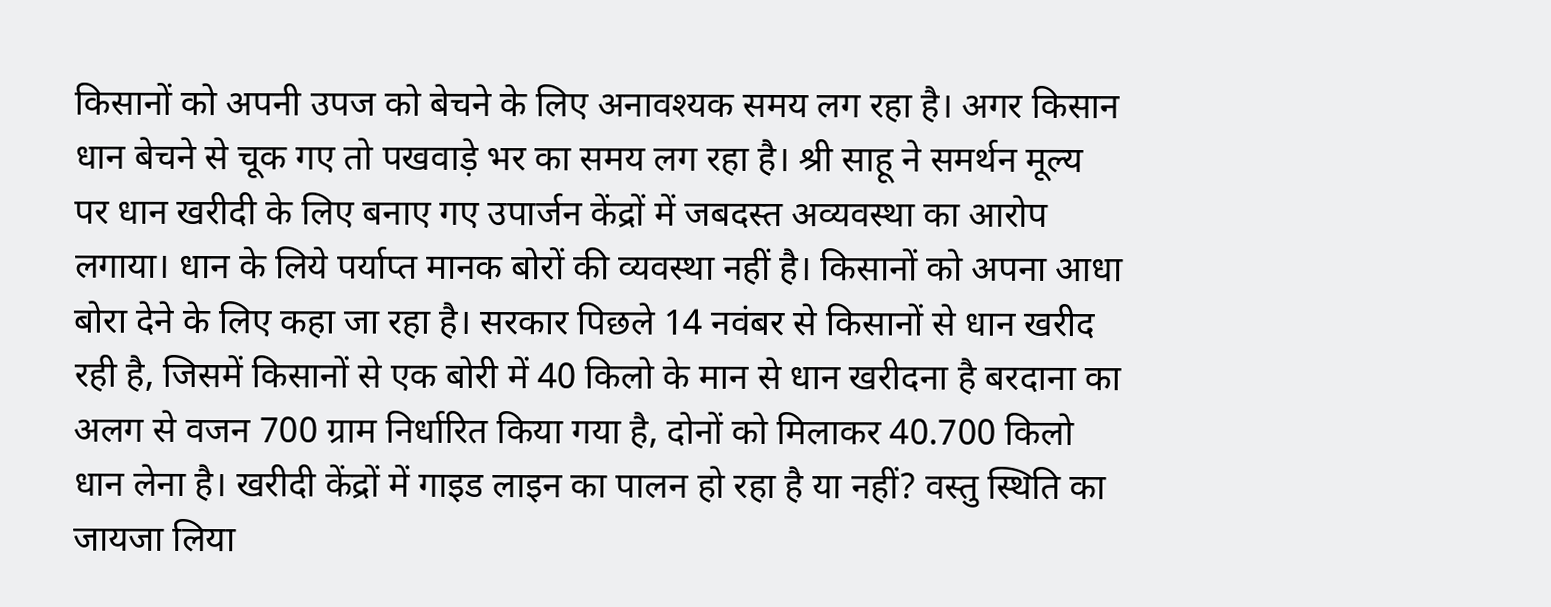किसानों को अपनी उपज को बेचने के लिए अनावश्यक समय लग रहा है। अगर किसान धान बेचने से चूक गए तो पखवाड़े भर का समय लग रहा है। श्री साहू ने समर्थन मूल्य पर धान खरीदी के लिए बनाए गए उपार्जन केंद्रों में जबदस्त अव्यवस्था का आरोप लगाया। धान के लिये पर्याप्त मानक बोरों की व्यवस्था नहीं है। किसानों को अपना आधा बोरा देने के लिए कहा जा रहा है। सरकार पिछले 14 नवंबर से किसानों से धान खरीद रही है, जिसमें किसानों से एक बोरी में 40 किलो के मान से धान खरीदना है बरदाना का अलग से वजन 700 ग्राम निर्धारित किया गया है, दोनों को मिलाकर 40.700 किलो धान लेना है। खरीदी केंद्रों में गाइड लाइन का पालन हो रहा है या नहीं? वस्तु स्थिति का जायजा लिया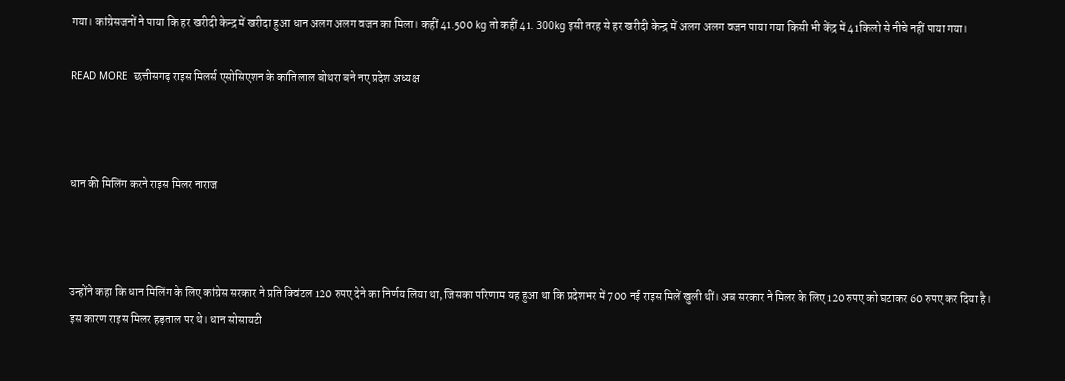गया। कांग्रेसजनों ने पाया कि हर खरीदी केन्द्र में खरीदा हुआ धान अलग अलग वजन का मिला। कहीं 41.500 kg तो कहीं 41. 300kg इसी तरह से हर खरीदी केन्द्र में अलग अलग वजन पाया गया किसी भी केंद्र में 41किलो से नीचे नहीं पाया गया।

READ MORE  छत्तीसगढ़ राइस मिलर्स एसोसिएशन के कांतिलाल बोथरा बने न‌ए प्रदेश अध्यक्ष



धान की मिलिंग करने राइस मिलर नाराज



उन्होंने कहा कि धान मिलिंग के लिए कांग्रेस सरकार ने प्रति क्विंटल 120 रुपए देने का निर्णय लिया था, जिसका परिणाम यह हुआ था कि प्रदेशभर में 700 नई राइस मिलें खुली थीं। अब सरकार ने मिलर के लिए 120 रुपए को घटाकर 60 रुपए कर दिया है। इस कारण राइस मिलर हड़ताल पर थे। धान सोसायटी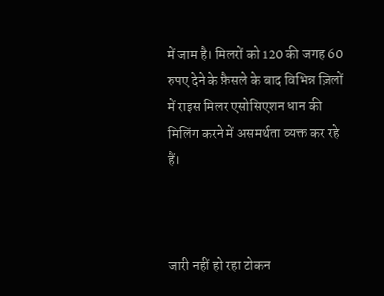में जाम है। मिलरों को 120 की जगह 60 रुपए देने के फ़ैसले के बाद विभिन्न ज़िलों में राइस मिलर एसोसिएशन धान की मिलिंग करने में असमर्थता व्यक्त कर रहे हैं।



जारी नहीं हो रहा टोकन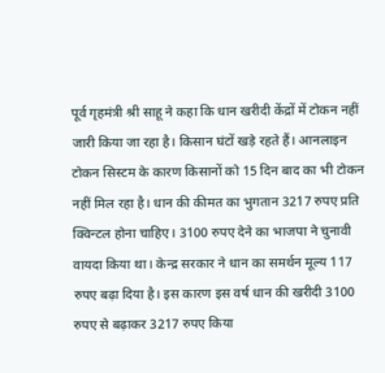पूर्व गृहमंत्री श्री साहू ने कहा कि धान खरीदी केंद्रों में टोकन नहीं जारी किया जा रहा है। किसान घंटों खड़े रहते हैं। आनलाइन टोकन सिस्टम के कारण किसानों को 15 दिन बाद का भी टोकन नहीं मिल रहा है। धान की कीमत का भुगतान 3217 रुपए प्रति क्विन्टल होना चाहिए। 3100 रुपए देने का भाजपा ने चुनावी वायदा किया था। केन्द्र सरकार ने धान का समर्थन मूल्य 117 रुपए बढ़ा दिया है। इस कारण इस वर्ष धान की खरीदी 3100 रुपए से बढ़ाकर 3217 रुपए किया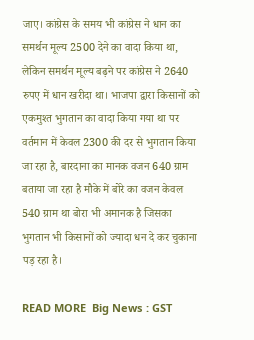जाए। कांग्रेस के समय भी कांग्रेस ने धान का समर्थन मूल्य 2500 देने का वादा किया था, लेकिन समर्थन मूल्य बढ़ने पर कांग्रेस ने 2640 रुपए में धान खरीदा था। भाजपा द्वारा किसानों को एकमुश्त भुगतान का वादा किया गया था पर वर्तमान में केवल 2300 की दर से भुगतान किया जा रहा है, बारदाना का मानक वजन 640 ग्राम बताया जा रहा है मौके में बोरे का वजन केवल 540 ग्राम था बोरा भी अमानक है जिसका भुगतान भी किसानों को ज्यादा धन दे कर चुकाना पड़ रहा है।

READ MORE  Big News : GST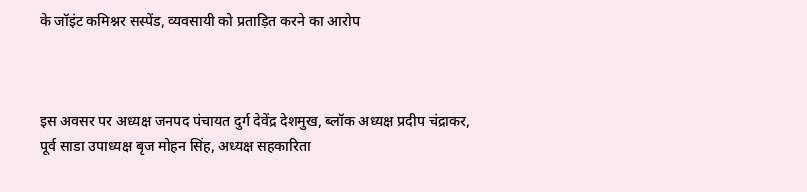के जॉइंट कमिश्नर सस्पेंड, व्यवसायी को प्रताड़ित करने का आरोप



इस अवसर पर अध्यक्ष जनपद पंचायत दुर्ग देवेंद्र देशमुख, ब्लॉक अध्यक्ष प्रदीप चंद्राकर, पूर्व साडा उपाध्यक्ष बृज मोहन सिंह, अध्यक्ष सहकारिता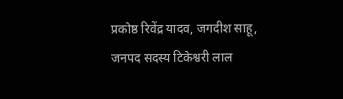प्रकोष्ठ रिवेंद्र यादव, जगदीश साहू, जनपद सदस्य टिकेश्वरी लाल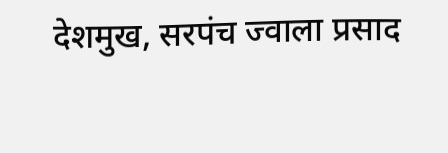देशमुख, सरपंच ज्वाला प्रसाद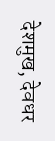देशमुख, देवधर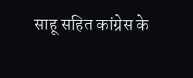साहू सहित कांग्रेस के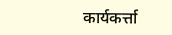कार्यकर्त्ता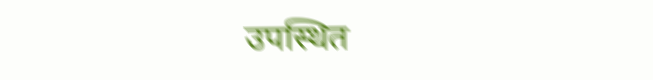उपस्थित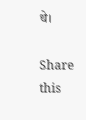थे।

Share this